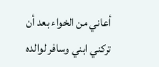أعاني من الخواء بعد أن تركني ابني وسافر لوالده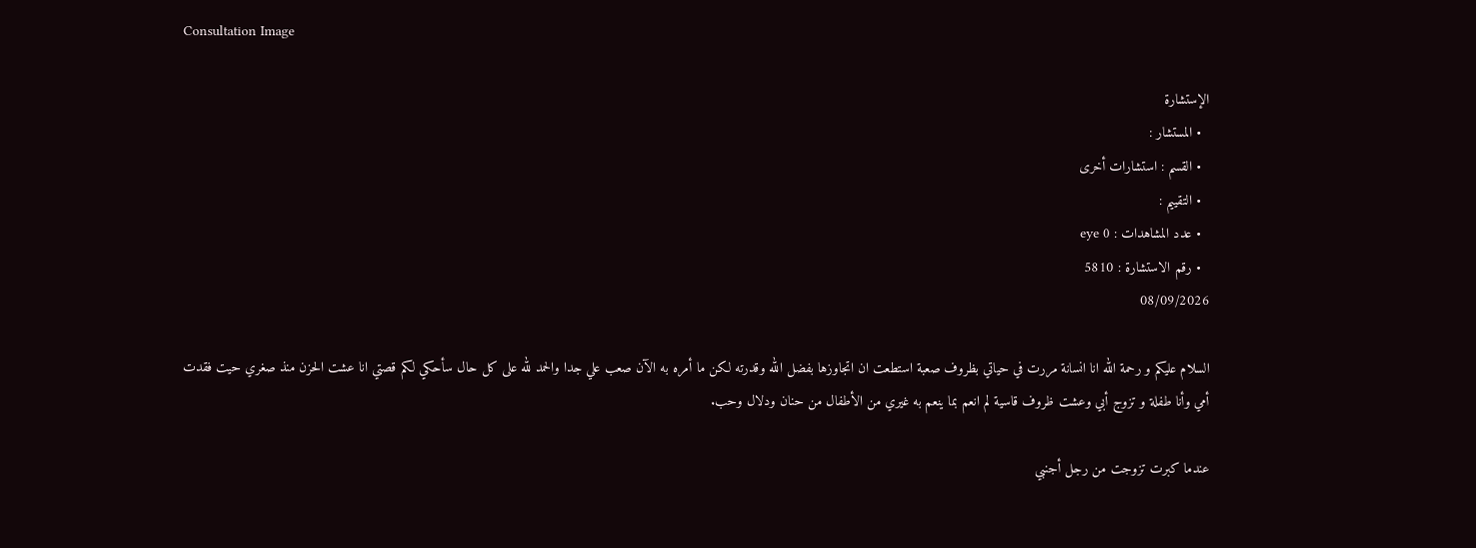Consultation Image

الإستشارة
  • المستشار :
  • القسم : استشارات أخرى
  • التقييم :
  • عدد المشاهدات : eye 0
  • رقم الاستشارة : 5810
08/09/2026

السلام عليكم و رحمة الله انا انسانة مررت في حياتي بظروف صعبة استطعت ان اتجاوزها بفضل الله وقدرته لكن ما أمره به الآن صعب علي جدا والحمد لله على كل حال سأحكي لكم قصتي انا عشت الحزن منذ صغري حيت فقدت أمي وأنا طفلة و تزوج أبي وعشت ظروف قاسية لم انعم بما ينعم به غيري من الأطفال من حنان ودلال وحب.

عندما كبرت تزوجت من رجل أجنبي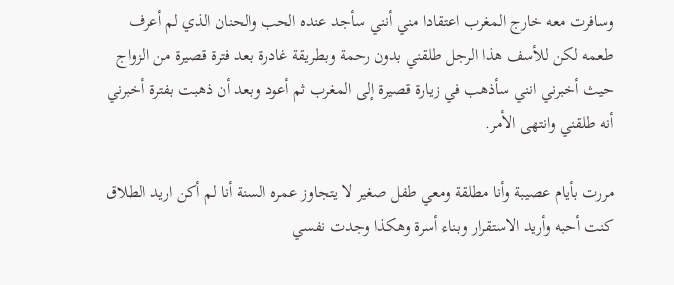وسافرت معه خارج المغرب اعتقادا مني أنني سأجد عنده الحب والحنان الذي لم أعرف طعمه لكن للأسف هذا الرجل طلقني بدون رحمة وبطريقة غادرة بعد فترة قصيرة من الزواج حيث أخبرني انني سأذهب في زيارة قصيرة إلى المغرب ثم أعود وبعد أن ذهبت بفترة أخبرني أنه طلقني وانتهى الأمر.

مررت بأيام عصيبة وأنا مطلقة ومعي طفل صغير لا يتجاوز عمره السنة أنا لم أكن اريد الطلاق كنت أحبه وأريد الاستقرار وبناء أسرة وهكذا وجدت نفسي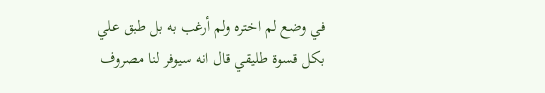في وضع لم اختره ولم أرغب به بل طبق علي بكل قسوة طليقي قال انه سيوفر لنا مصروف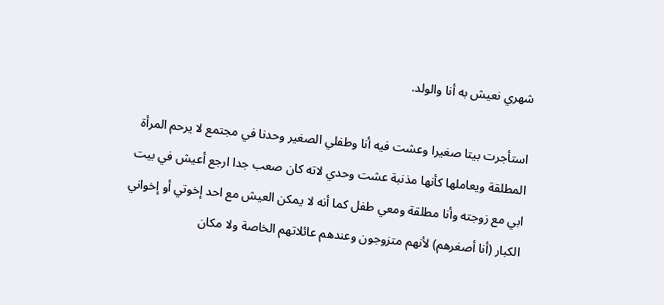شهري نعيش به أنا والولد.

استأجرت بيتا صغيرا وعشت فيه أنا وطفلي الصغير وحدنا في مجتمع لا يرحم المرأة المطلقة ويعاملها كأنها مذنبة عشت وحدي لاته كان صعب جدا ارجع أعيش في بيت ابي مع زوجته وأنا مطلقة ومعي طفل كما أنه لا يمكن العيش مع احد إخوتي أو إخواني الكبار (أنا أصغرهم) لأنهم متزوجون وعندهم عائلاتهم الخاصة ولا مكان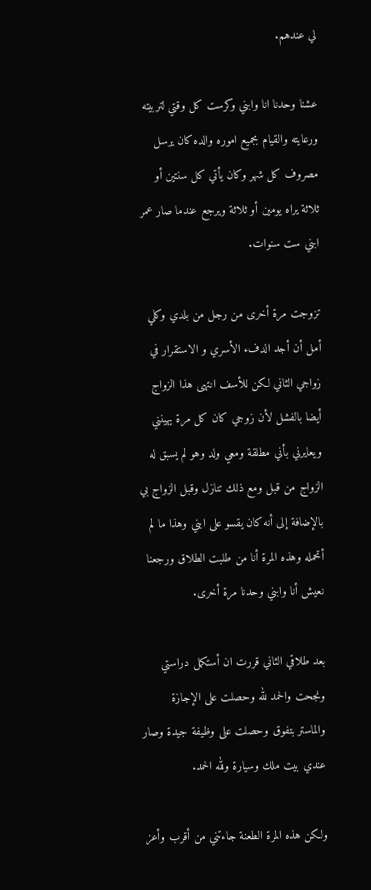لي عندهم.

عشنا وحدنا انا وابني وكرست كل وقتي لتربيته ورعايته والقيام بجميع اموره والده كان يرسل مصروف كل شهر وكان يأتي كل سنتين أو ثلاثة يراه يومين أو ثلاثة ويرجع عندما صار عمر ابني ست سنوات.

تزوجت مرة أخرى من رجل من بلدي وكلي أمل أن أجد الدفء الأسري و الاستقرار في زواجي الثاني لكن للأسف انتهى هذا الزواج أيضا بالفشل لأن زوجي كان كل مرة يهينني ويعايرني بأني مطلقة ومعي ولد وهو لم يسبق له الزواج من قبل ومع ذلك تنازل وقبل الزواج بي بالإضافة إلى أنه كان يقسو على ابني وهذا ما لم أتحمله وهذه المرة أنا من طلبت الطلاق ورجعنا نعيش أنا وابني وحدنا مرة أخرى.

بعد طلاقي الثاني قررت ان أستكمل دراستي ونجحت والحمد لله وحصلت على الإجازة والماستر بتفوق وحصلت على وظيفة جيدة وصار عندي بيت ملك وسيارة ولله الحمد.

ولكن هذه المرة الطعنة جاءتني من أقرب وأعز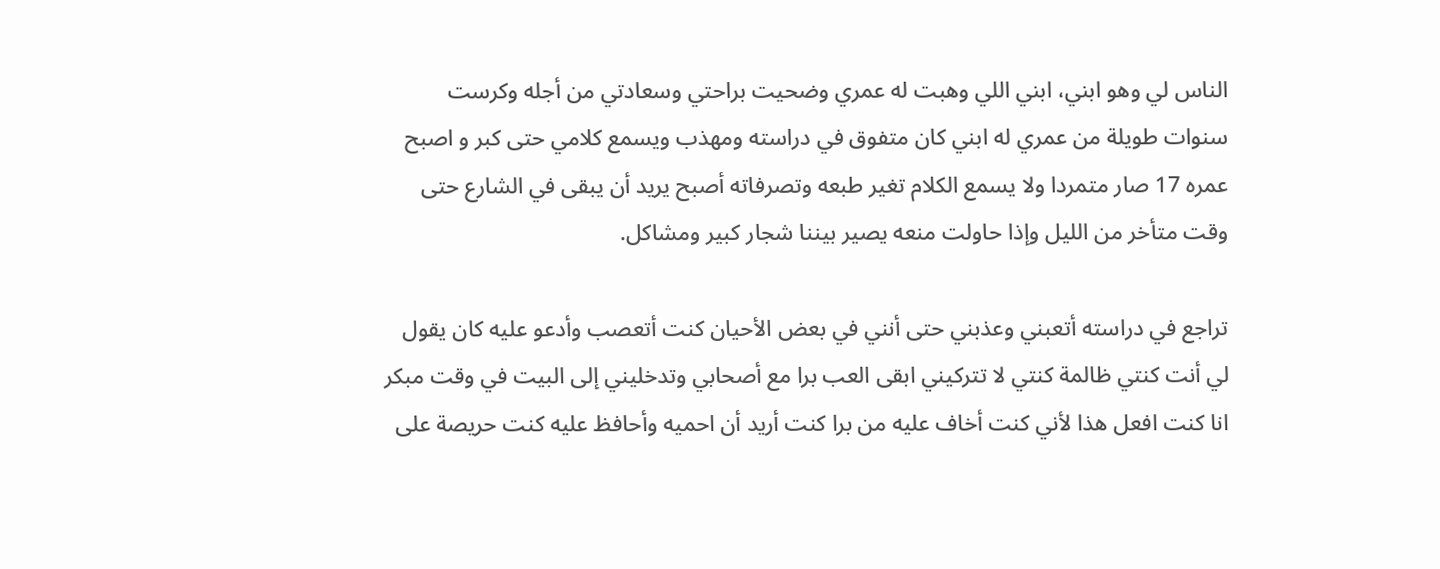الناس لي وهو ابني، ابني اللي وهبت له عمري وضحيت براحتي وسعادتي من أجله وكرست سنوات طويلة من عمري له ابني كان متفوق في دراسته ومهذب ويسمع كلامي حتى كبر و اصبح عمره 17 صار متمردا ولا يسمع الكلام تغير طبعه وتصرفاته أصبح يريد أن يبقى في الشارع حتى وقت متأخر من الليل وإذا حاولت منعه يصير بيننا شجار كبير ومشاكل.

تراجع في دراسته أتعبني وعذبني حتى أنني في بعض الأحيان كنت أتعصب وأدعو عليه كان يقول لي أنت كنتي ظالمة كنتي لا تتركيني ابقى العب برا مع أصحابي وتدخليني إلى البيت في وقت مبكر انا كنت افعل هذا لأني كنت أخاف عليه من برا كنت أريد أن احميه وأحافظ عليه كنت حريصة على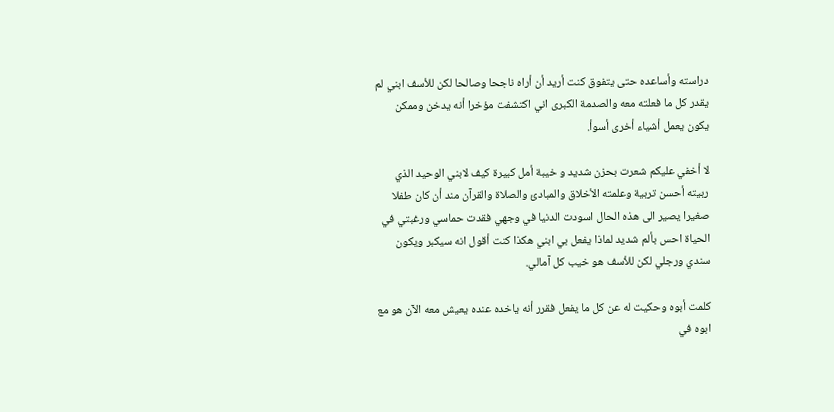دراسته وأساعده حتى يتفوق كنت أريد أن أراه ناجحا وصالحا لكن للأسف ابني لم يقدر كل ما فعلته معه والصدمة الكبرى اني اكتشفت مؤخرا أنه يدخن وممكن يكون يعمل أشياء أخرى أسوأ.

لا أخفي عليكم شعرت بحزن شديد و خيبة أمل كبيرة كيف لابني الوحيد الذي ربيته أحسن تربية وعلمته الأخلاق والمبادئ والصلاة والقرآن مند أن كان طفلا صغيرا يصير الى هذه الحال اسودت الدنيا في وجهي فقدت حماسي ورغبتي في الحياة احس بألم شديد لماذا يفعل بي ابني هكذا كنت أقول انه سيكبر ويكون سندي ورجلي لكن للأسف هو خيب كل آمالي.

كلمت أبوه وحكيت له عن كل ما يفعل فقرر أنه ياخده عنده يعيش معه الآن هو مع ابوه في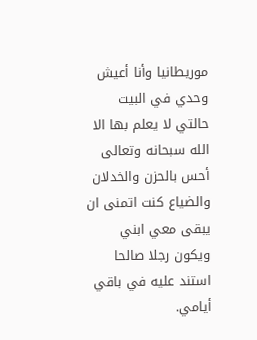موريطانيا وأنا أعيش وحدي في البيت حالتي لا يعلم بها الا الله سبحانه وتعالى أحس بالحزن والخدلان والضياع كنت اتمنى ان يبقى معي ابني ويكون رجلا صالحا استند عليه في باقي أيامي.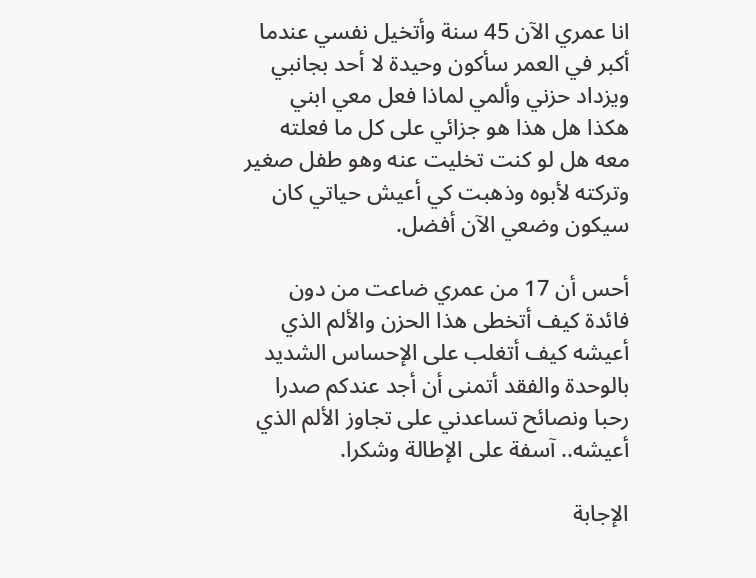انا عمري الآن 45 سنة وأتخيل نفسي عندما أكبر في العمر سأكون وحيدة لا أحد بجانبي ويزداد حزني وألمي لماذا فعل معي ابني هكذا هل هذا هو جزائي على كل ما فعلته معه هل لو كنت تخليت عنه وهو طفل صغير وتركته لأبوه وذهبت كي أعيش حياتي كان سيكون وضعي الآن أفضل.

أحس أن 17 من عمري ضاعت من دون فائدة كيف أتخطى هذا الحزن والألم الذي أعيشه كيف أتغلب على الإحساس الشديد بالوحدة والفقد أتمنى أن أجد عندكم صدرا رحبا ونصائح تساعدني على تجاوز الألم الذي أعيشه.. آسفة على الإطالة وشكرا.

الإجابة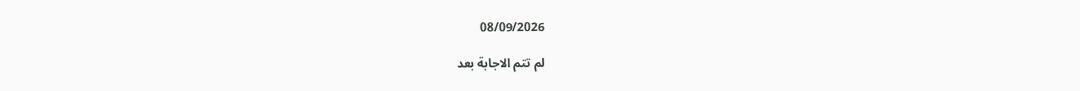08/09/2026

لم تتم الاجابة بعد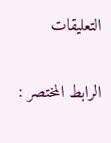التعليقات

الرابط المختصر :